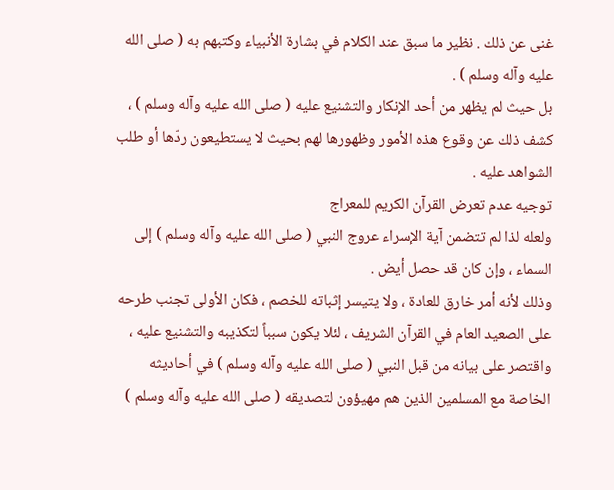غنى عن ذلك . نظير ما سبق عند الكلام في بشارة الأنبياء وكتبهم به ( صلى الله عليه وآله وسلم ) .
بل حيث لم يظهر من أحد الإنكار والتشنيع عليه ( صلى الله عليه وآله وسلم ) ، كشف ذلك عن وقوع هذه الأمور وظهورها لهم بحيث لا يستطيعون ردّها أو طلب الشواهد عليه .
توجيه عدم تعرض القرآن الكريم للمعراج
ولعله لذا لم تتضمن آية الإسراء عروج النبي ( صلى الله عليه وآله وسلم ) إلى السماء ، وإن كان قد حصل أيض .
وذلك لأنه أمر خارق للعادة ، ولا يتيسر إثباته للخصم ، فكان الأولى تجنب طرحه على الصعيد العام في القرآن الشريف ، لئلا يكون سبباً لتكذيبه والتشنيع عليه ، واقتصر على بيانه من قبل النبي ( صلى الله عليه وآله وسلم ) في أحاديثه الخاصة مع المسلمين الذين هم مهيؤون لتصديقه ( صلى الله عليه وآله وسلم )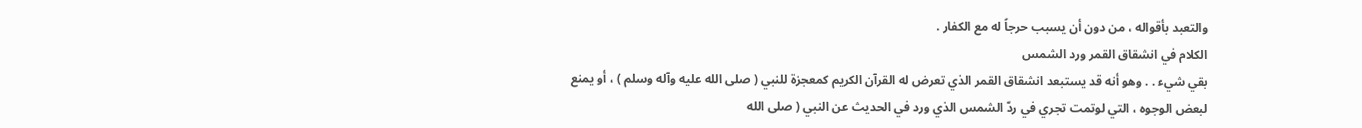والتعبد بأقواله ، من دون أن يسبب حرجاً له مع الكفار .
الكلام في انشقاق القمر ورد الشمس
بقي شيء . . وهو أنه قد يستبعد انشقاق القمر الذي تعرض له القرآن الكريم كمعجزة للنبي ( صلى الله عليه وآله وسلم ) ، أو يمنع لبعض الوجوه ، التي لوتمت تجري في ردّ الشمس الذي ورد في الحديث عن النبي ( صلى الله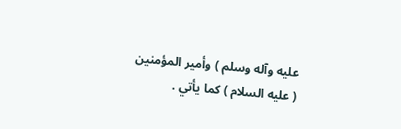عليه وآله وسلم ) وأمير المؤمنين ( عليه السلام ) كما يأتي .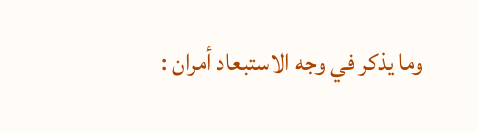وما يذكر في وجه الاستبعاد أمران :